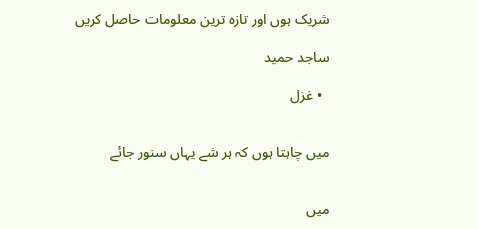شریک ہوں اور تازہ ترین معلومات حاصل کریں

ساجد حمید

  • غزل


میں چاہتا ہوں کہ ہر شے یہاں سنور جائے


میں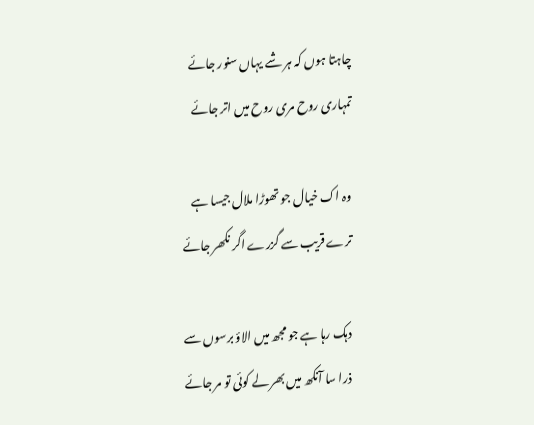چاہتا ہوں کہ ہر شے یہاں سنور جائے
تمہاری روح مری روح میں اتر جائے

وہ اک خیال جو تھوڑا ملال جیسا ہے
ترے قریب سے گزرے اگر نکھر جائے

دہک رہا ہے جو مجھ میں الاؤ برسوں سے
ذرا سا آنکھ میں بھر لے کوئی تو مر جائے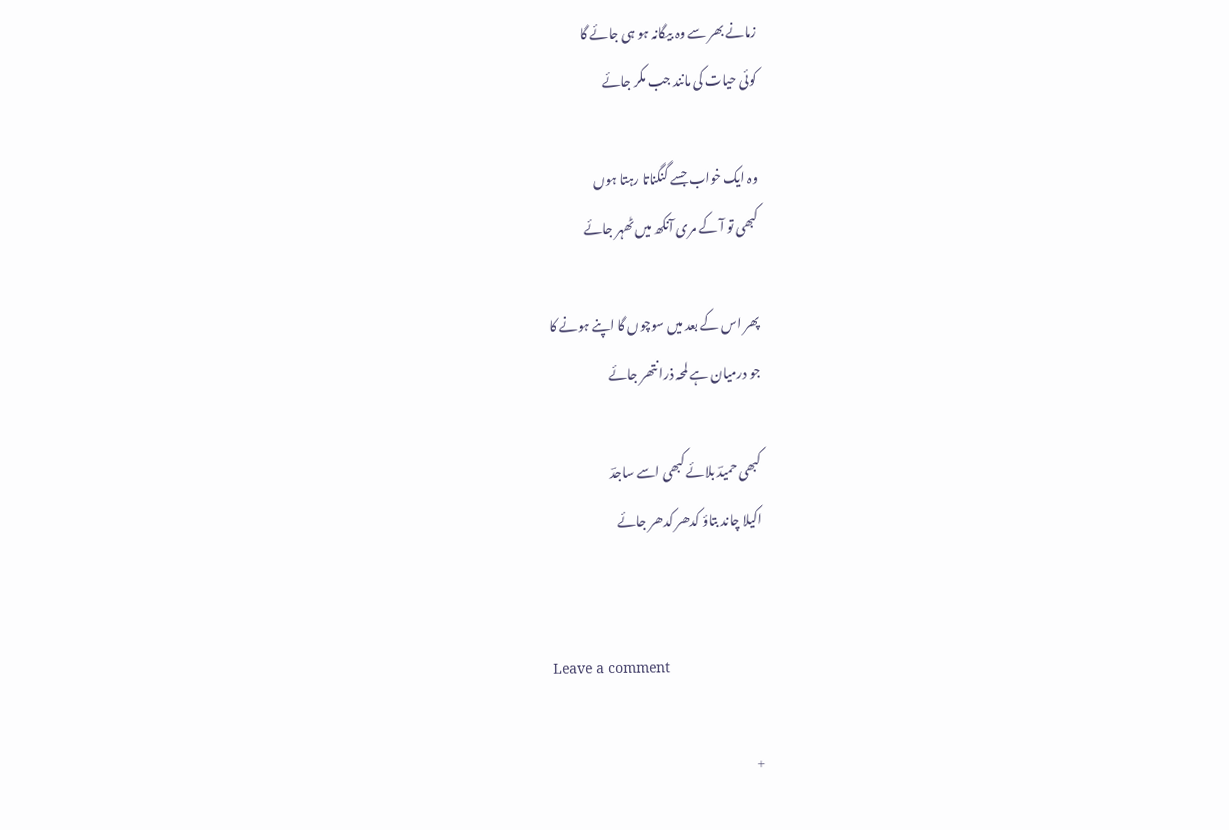زمانے بھر سے وہ بیگانہ ہو ہی جائے گا
کوئی حیات کی مانند جب مکر جائے

وہ ایک خواب جسے گنگناتا رہتا ہوں
کبھی تو آ کے مری آنکھ میں ٹھہر جائے

پھر اس کے بعد میں سوچوں گا اپنے ہونے کا
جو درمیان ہے لمحہ ذرا نتھر جائے

کبھی حمیدؔ بلائے کبھی اسے ساجدؔ
اکیلا چاند بتاؤ کدھر کدھر جائے


Leave a comment

+